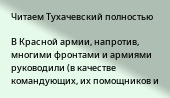Читаем Тухачевский полностью

В Красной армии, напротив, многими фронтами и армиями руководили (в качестве командующих, их помощников и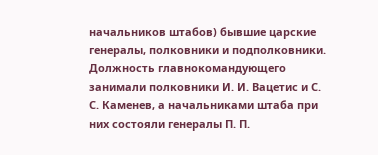начальников штабов) бывшие царские генералы, полковники и подполковники. Должность главнокомандующего занимали полковники И. И. Вацетис и С. С. Каменев, а начальниками штаба при них состояли генералы П. П.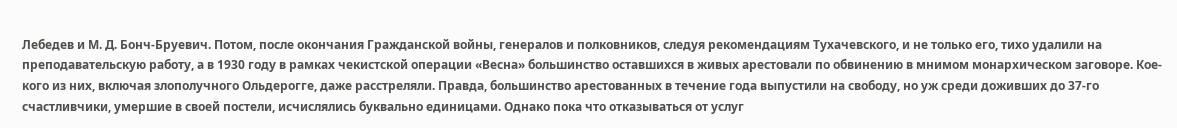Лебедев и М. Д. Бонч-Бруевич. Потом, после окончания Гражданской войны, генералов и полковников, следуя рекомендациям Тухачевского, и не только его, тихо удалили на преподавательскую работу, а в 1930 году в рамках чекистской операции «Весна» большинство оставшихся в живых арестовали по обвинению в мнимом монархическом заговоре. Кое-кого из них, включая злополучного Ольдерогге, даже расстреляли. Правда, большинство арестованных в течение года выпустили на свободу, но уж среди доживших до 37-го счастливчики, умершие в своей постели, исчислялись буквально единицами. Однако пока что отказываться от услуг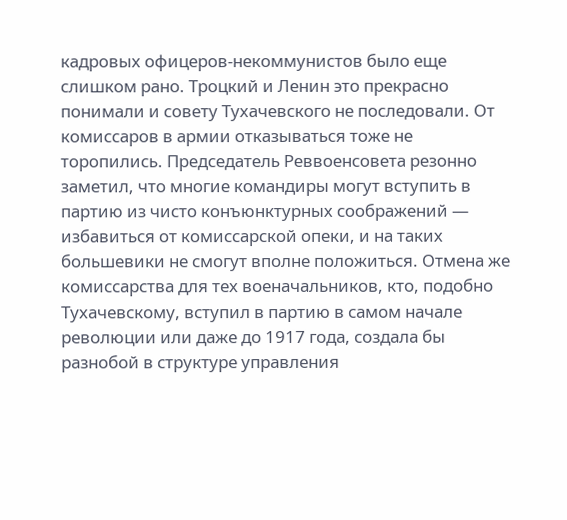кадровых офицеров-некоммунистов было еще слишком рано. Троцкий и Ленин это прекрасно понимали и совету Тухачевского не последовали. От комиссаров в армии отказываться тоже не торопились. Председатель Реввоенсовета резонно заметил, что многие командиры могут вступить в партию из чисто конъюнктурных соображений — избавиться от комиссарской опеки, и на таких большевики не смогут вполне положиться. Отмена же комиссарства для тех военачальников, кто, подобно Тухачевскому, вступил в партию в самом начале революции или даже до 1917 года, создала бы разнобой в структуре управления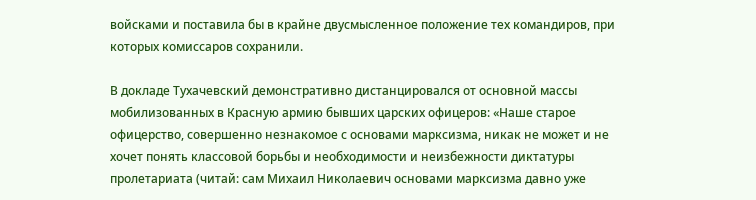войсками и поставила бы в крайне двусмысленное положение тех командиров, при которых комиссаров сохранили.

В докладе Тухачевский демонстративно дистанцировался от основной массы мобилизованных в Красную армию бывших царских офицеров: «Наше старое офицерство, совершенно незнакомое с основами марксизма, никак не может и не хочет понять классовой борьбы и необходимости и неизбежности диктатуры пролетариата (читай: сам Михаил Николаевич основами марксизма давно уже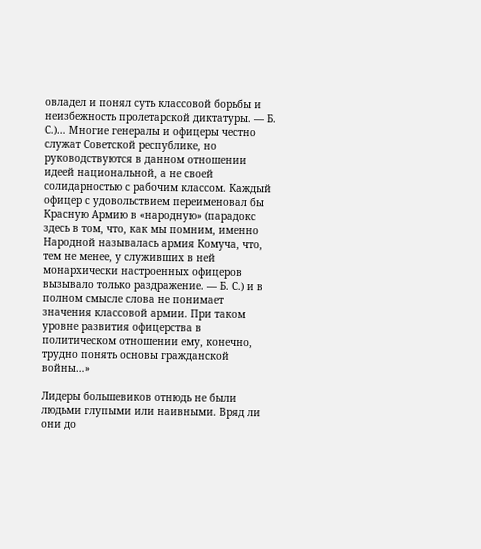овладел и понял суть классовой борьбы и неизбежность пролетарской диктатуры. — Б. С.)… Многие генералы и офицеры честно служат Советской республике, но руководствуются в данном отношении идеей национальной, а не своей солидарностью с рабочим классом. Каждый офицер с удовольствием переименовал бы Красную Армию в «народную» (парадокс здесь в том, что, как мы помним, именно Народной называлась армия Комуча, что, тем не менее, у служивших в ней монархически настроенных офицеров вызывало только раздражение. — Б. С.) и в полном смысле слова не понимает значения классовой армии. При таком уровне развития офицерства в политическом отношении ему, конечно, трудно понять основы гражданской войны…»

Лидеры большевиков отнюдь не были людьми глупыми или наивными. Вряд ли они до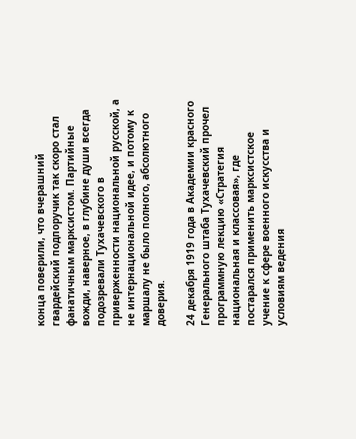конца поверили, что вчерашний гвардейский подпоручик так скоро стал фанатичным марксистом. Партийные вожди, наверное, в глубине души всегда подозревали Тухачевского в приверженности национальной русской, а не интернациональной идее, и потому к маршалу не было полного, абсолютного доверия.

24 декабря 1919 года в Академии красного Генерального штаба Тухачевский прочел программную лекцию «Стратегия национальная и классовая», где постарался применить марксистское учение к сфере военного искусства и условиям ведения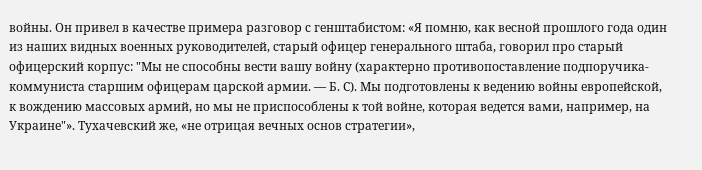войны. Он привел в качестве примера разговор с генштабистом: «Я помню, как весной прошлого года один из наших видных военных руководителей, старый офицер генерального штаба, говорил про старый офицерский корпус: "Мы не способны вести вашу войну (характерно противопоставление подпоручика-коммуниста старшим офицерам царской армии. — Б. С). Мы подготовлены к ведению войны европейской, к вождению массовых армий, но мы не приспособлены к той войне, которая ведется вами, например, на Украине"». Тухачевский же, «не отрицая вечных основ стратегии»,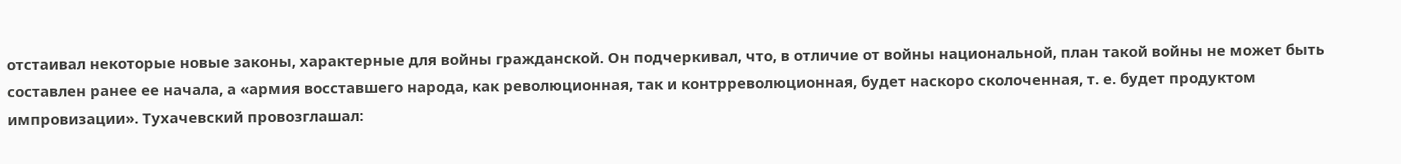отстаивал некоторые новые законы, характерные для войны гражданской. Он подчеркивал, что, в отличие от войны национальной, план такой войны не может быть составлен ранее ее начала, а «армия восставшего народа, как революционная, так и контрреволюционная, будет наскоро сколоченная, т. е. будет продуктом импровизации». Тухачевский провозглашал: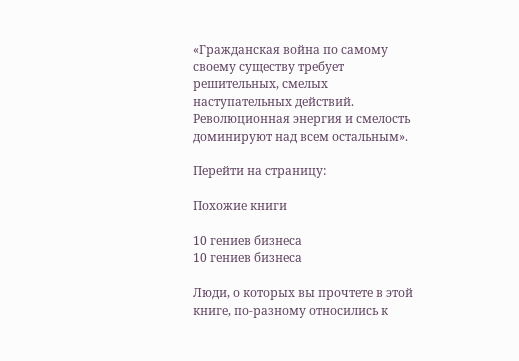«Гражданская война по самому своему существу требует решительных, смелых наступательных действий. Революционная энергия и смелость доминируют над всем остальным».

Перейти на страницу:

Похожие книги

10 гениев бизнеса
10 гениев бизнеса

Люди, о которых вы прочтете в этой книге, по-разному относились к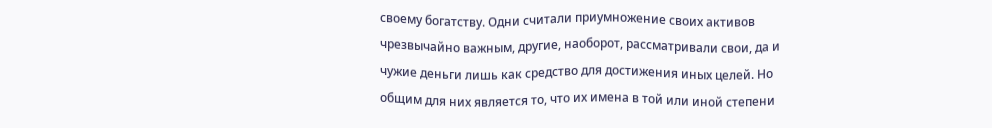своему богатству. Одни считали приумножение своих активов чрезвычайно важным, другие, наоборот, рассматривали свои, да и чужие деньги лишь как средство для достижения иных целей. Но общим для них является то, что их имена в той или иной степени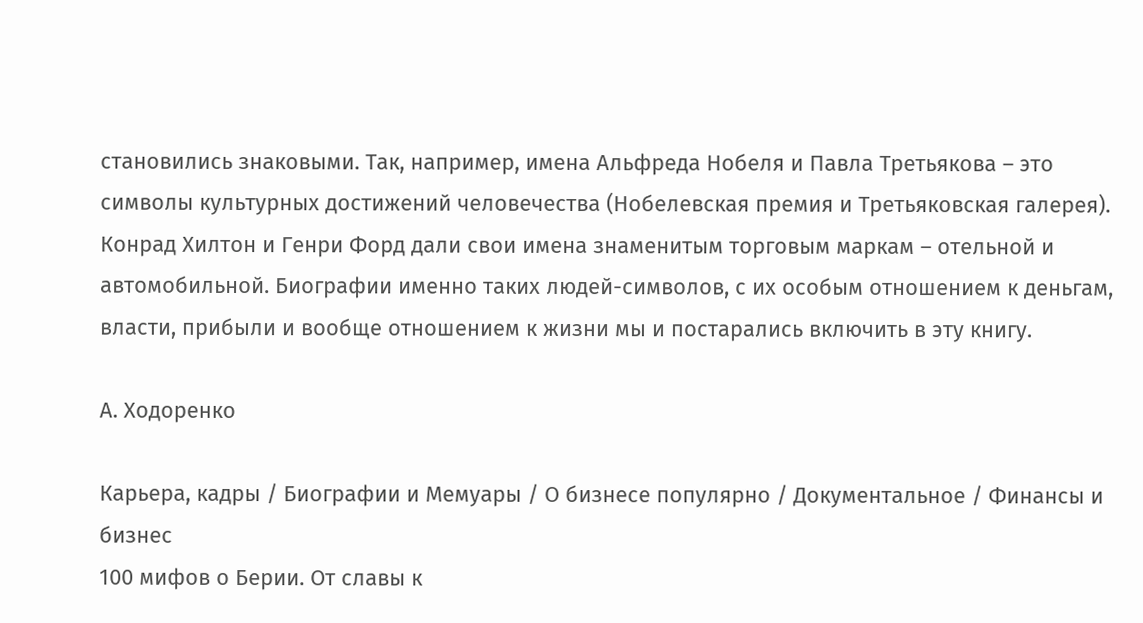становились знаковыми. Так, например, имена Альфреда Нобеля и Павла Третьякова – это символы культурных достижений человечества (Нобелевская премия и Третьяковская галерея). Конрад Хилтон и Генри Форд дали свои имена знаменитым торговым маркам – отельной и автомобильной. Биографии именно таких людей-символов, с их особым отношением к деньгам, власти, прибыли и вообще отношением к жизни мы и постарались включить в эту книгу.

А. Ходоренко

Карьера, кадры / Биографии и Мемуары / О бизнесе популярно / Документальное / Финансы и бизнес
100 мифов о Берии. От славы к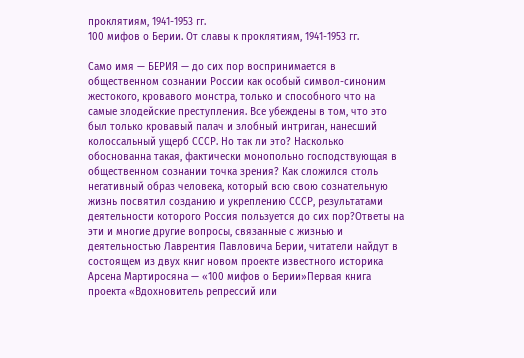проклятиям, 1941-1953 гг.
100 мифов о Берии. От славы к проклятиям, 1941-1953 гг.

Само имя — БЕРИЯ — до сих пор воспринимается в общественном сознании России как особый символ-синоним жестокого, кровавого монстра, только и способного что на самые злодейские преступления. Все убеждены в том, что это был только кровавый палач и злобный интриган, нанесший колоссальный ущерб СССР. Но так ли это? Насколько обоснованна такая, фактически монопольно господствующая в общественном сознании точка зрения? Как сложился столь негативный образ человека, который всю свою сознательную жизнь посвятил созданию и укреплению СССР, результатами деятельности которого Россия пользуется до сих пор?Ответы на эти и многие другие вопросы, связанные с жизнью и деятельностью Лаврентия Павловича Берии, читатели найдут в состоящем из двух книг новом проекте известного историка Арсена Мартиросяна — «100 мифов о Берии»Первая книга проекта «Вдохновитель репрессий или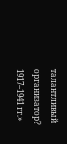талантливый организатор? 1917–1941 гг.»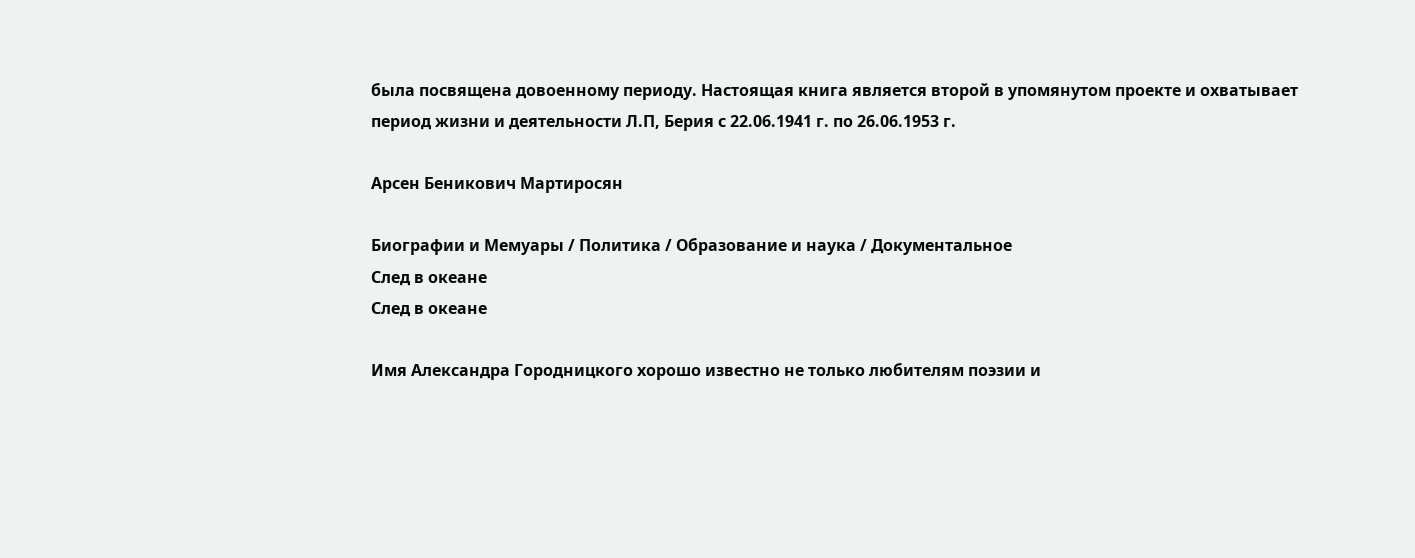была посвящена довоенному периоду. Настоящая книга является второй в упомянутом проекте и охватывает период жизни и деятельности Л.П, Берия с 22.06.1941 г. по 26.06.1953 г.

Арсен Беникович Мартиросян

Биографии и Мемуары / Политика / Образование и наука / Документальное
След в океане
След в океане

Имя Александра Городницкого хорошо известно не только любителям поэзии и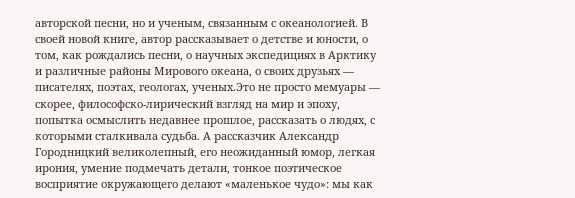авторской песни, но и ученым, связанным с океанологией. В своей новой книге, автор рассказывает о детстве и юности, о том, как рождались песни, о научных экспедициях в Арктику и различные районы Мирового океана, о своих друзьях — писателях, поэтах, геологах, ученых.Это не просто мемуары — скорее, философско-лирический взгляд на мир и эпоху, попытка осмыслить недавнее прошлое, рассказать о людях, с которыми сталкивала судьба. А рассказчик Александр Городницкий великолепный, его неожиданный юмор, легкая ирония, умение подмечать детали, тонкое поэтическое восприятие окружающего делают «маленькое чудо»: мы как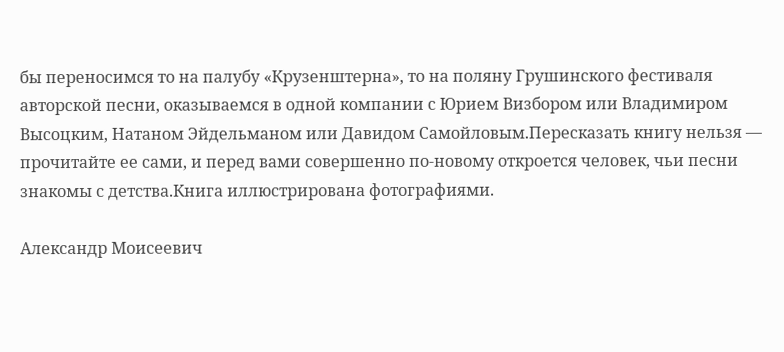бы переносимся то на палубу «Крузенштерна», то на поляну Грушинского фестиваля авторской песни, оказываемся в одной компании с Юрием Визбором или Владимиром Высоцким, Натаном Эйдельманом или Давидом Самойловым.Пересказать книгу нельзя — прочитайте ее сами, и перед вами совершенно по-новому откроется человек, чьи песни знакомы с детства.Книга иллюстрирована фотографиями.

Александр Моисеевич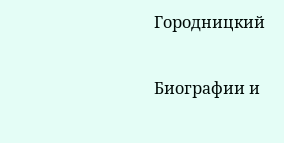Городницкий

Биографии и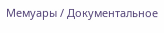Мемуары / Документальное